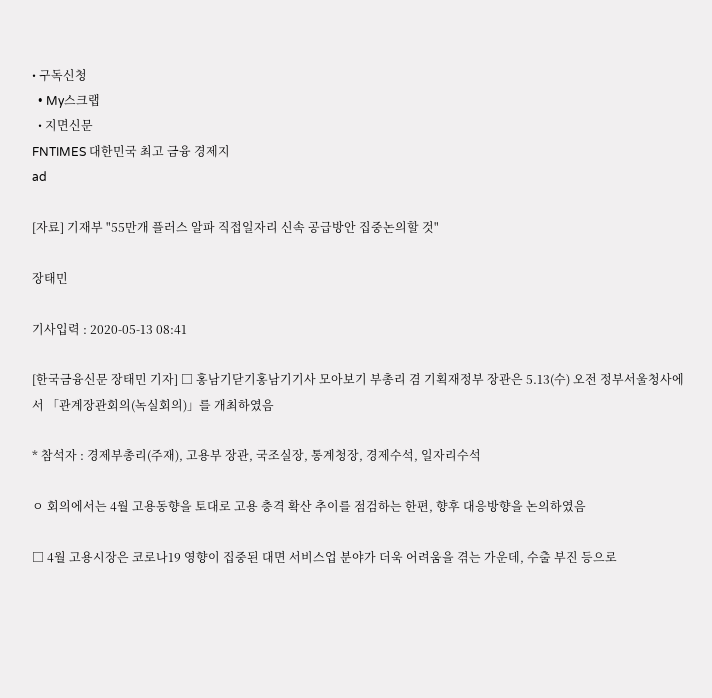• 구독신청
  • My스크랩
  • 지면신문
FNTIMES 대한민국 최고 금융 경제지
ad

[자료] 기재부 "55만개 플러스 알파 직접일자리 신속 공급방안 집중논의할 것"

장태민

기사입력 : 2020-05-13 08:41

[한국금융신문 장태민 기자] □ 홍남기닫기홍남기기사 모아보기 부총리 겸 기획재정부 장관은 5.13(수) 오전 정부서울청사에서 「관계장관회의(녹실회의)」를 개최하였음

* 참석자 : 경제부총리(주재), 고용부 장관, 국조실장, 통계청장, 경제수석, 일자리수석

ㅇ 회의에서는 4월 고용동향을 토대로 고용 충격 확산 추이를 점검하는 한편, 향후 대응방향을 논의하였음

□ 4월 고용시장은 코로나19 영향이 집중된 대면 서비스업 분야가 더욱 어려움을 겪는 가운데, 수출 부진 등으로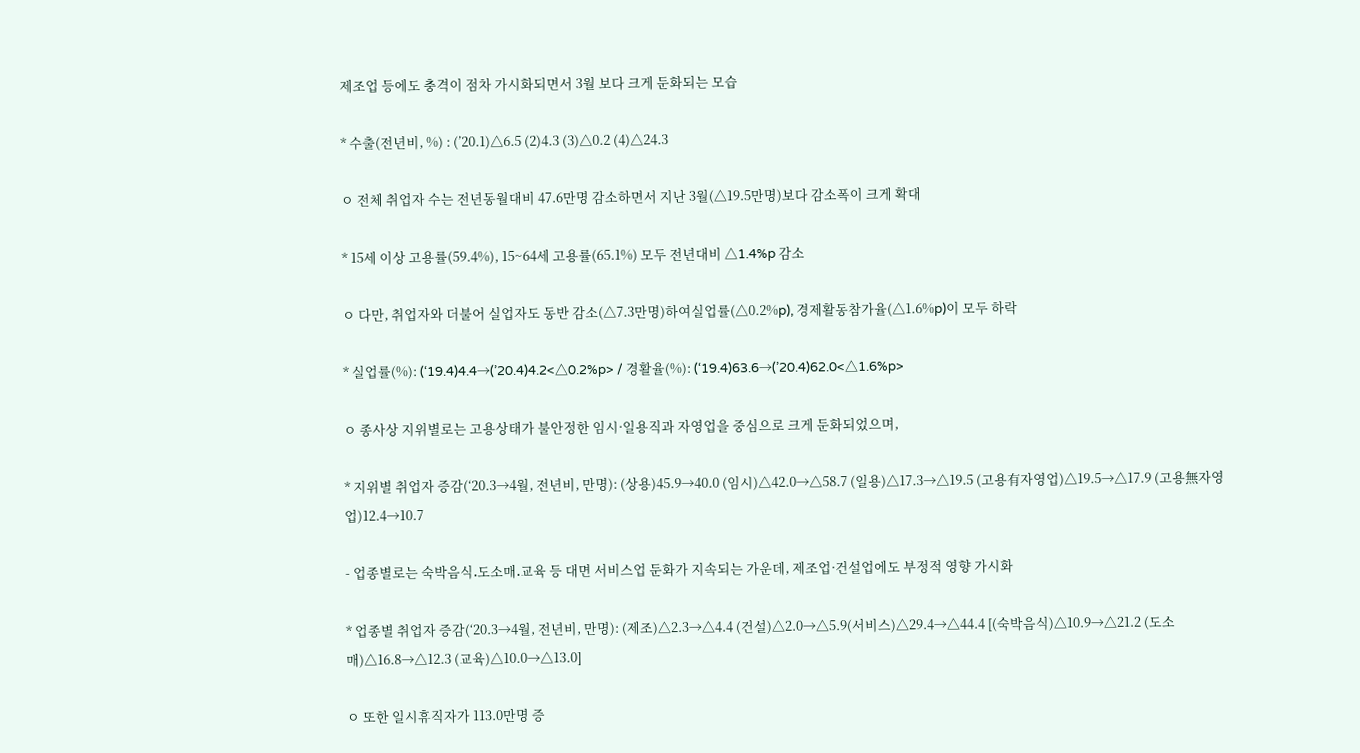제조업 등에도 충격이 점차 가시화되면서 3월 보다 크게 둔화되는 모습

* 수출(전년비, %) : (’20.1)△6.5 (2)4.3 (3)△0.2 (4)△24.3

ㅇ 전체 취업자 수는 전년동월대비 47.6만명 감소하면서 지난 3월(△19.5만명)보다 감소폭이 크게 확대

* 15세 이상 고용률(59.4%), 15~64세 고용률(65.1%) 모두 전년대비 △1.4%p 감소

ㅇ 다만, 취업자와 더불어 실업자도 동반 감소(△7.3만명)하여실업률(△0.2%p), 경제활동참가율(△1.6%p)이 모두 하락

* 실업률(%): (‘19.4)4.4→(’20.4)4.2<△0.2%p> / 경활율(%): (‘19.4)63.6→(’20.4)62.0<△1.6%p>

ㅇ 종사상 지위별로는 고용상태가 불안정한 임시·일용직과 자영업을 중심으로 크게 둔화되었으며,

* 지위별 취업자 증감(‘20.3→4월, 전년비, 만명): (상용)45.9→40.0 (임시)△42.0→△58.7 (일용)△17.3→△19.5 (고용有자영업)△19.5→△17.9 (고용無자영업)12.4→10.7

- 업종별로는 숙박음식․도소매․교육 등 대면 서비스업 둔화가 지속되는 가운데, 제조업·건설업에도 부정적 영향 가시화

* 업종별 취업자 증감(‘20.3→4월, 전년비, 만명): (제조)△2.3→△4.4 (건설)△2.0→△5.9(서비스)△29.4→△44.4 [(숙박음식)△10.9→△21.2 (도소매)△16.8→△12.3 (교육)△10.0→△13.0]

ㅇ 또한 일시휴직자가 113.0만명 증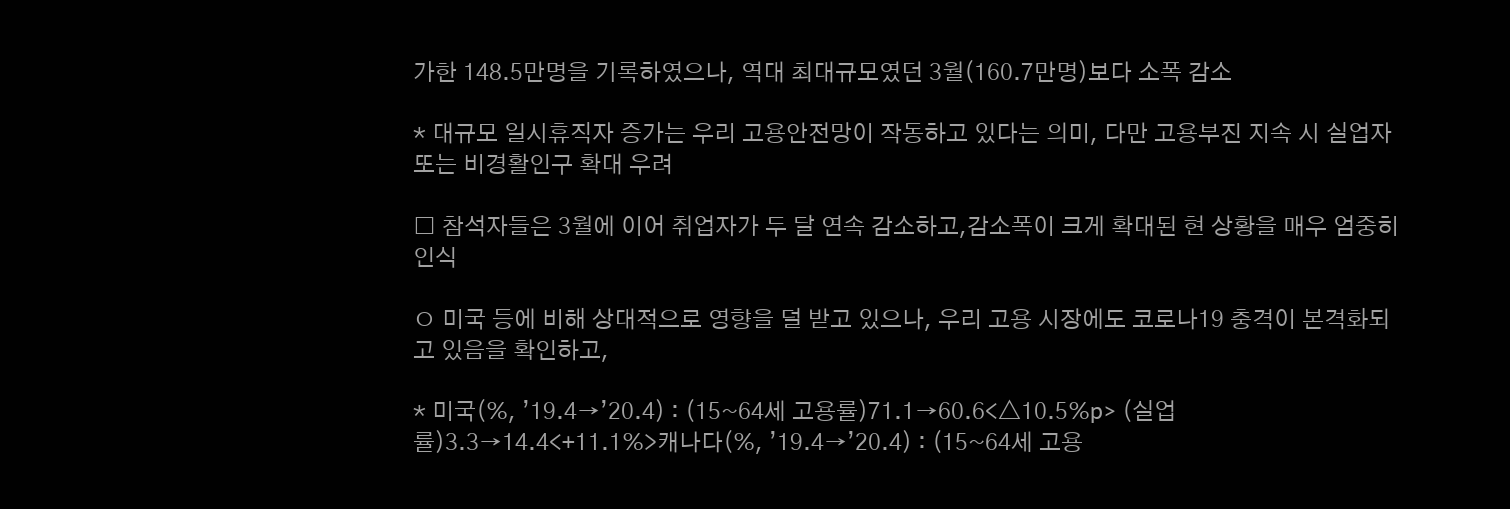가한 148.5만명을 기록하였으나, 역대 최대규모였던 3월(160.7만명)보다 소폭 감소

* 대규모 일시휴직자 증가는 우리 고용안전망이 작동하고 있다는 의미, 다만 고용부진 지속 시 실업자 또는 비경활인구 확대 우려

□ 참석자들은 3월에 이어 취업자가 두 달 연속 감소하고,감소폭이 크게 확대된 현 상황을 매우 엄중히 인식

ㅇ 미국 등에 비해 상대적으로 영향을 덜 받고 있으나, 우리 고용 시장에도 코로나19 충격이 본격화되고 있음을 확인하고,

* 미국(%, ’19.4→’20.4) : (15~64세 고용률)71.1→60.6<△10.5%p> (실업률)3.3→14.4<+11.1%>캐나다(%, ’19.4→’20.4) : (15~64세 고용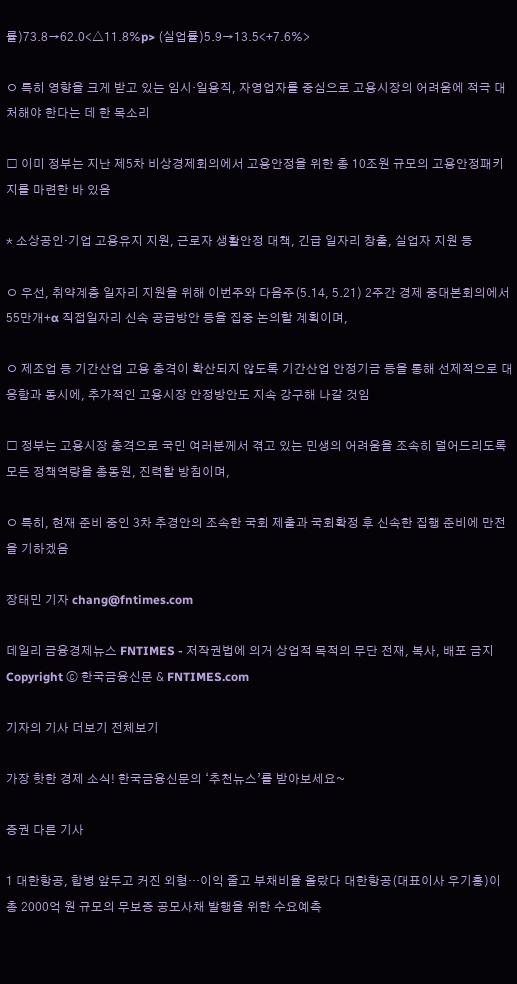률)73.8→62.0<△11.8%p> (실업률)5.9→13.5<+7.6%>

ㅇ 특히 영향을 크게 받고 있는 임시·일용직, 자영업자를 중심으로 고용시장의 어려움에 적극 대처해야 한다는 데 한 목소리

□ 이미 정부는 지난 제5차 비상경제회의에서 고용안정을 위한 총 10조원 규모의 고용안정패키지를 마련한 바 있음

* 소상공인·기업 고용유지 지원, 근로자 생활안정 대책, 긴급 일자리 창출, 실업자 지원 등

ㅇ 우선, 취약계층 일자리 지원을 위해 이번주와 다음주(5.14, 5.21) 2주간 경제 중대본회의에서 55만개+ɑ 직접일자리 신속 공급방안 등을 집중 논의할 계획이며,

ㅇ 제조업 등 기간산업 고용 충격이 확산되지 않도록 기간산업 안정기금 등을 통해 선제적으로 대응함과 동시에, 추가적인 고용시장 안정방안도 지속 강구해 나갈 것임

□ 정부는 고용시장 충격으로 국민 여러분께서 겪고 있는 민생의 어려움을 조속히 덜어드리도록 모든 정책역량을 총동원, 진력할 방침이며,

ㅇ 특히, 현재 준비 중인 3차 추경안의 조속한 국회 제출과 국회확정 후 신속한 집행 준비에 만전을 기하겠음

장태민 기자 chang@fntimes.com

데일리 금융경제뉴스 FNTIMES - 저작권법에 의거 상업적 목적의 무단 전재, 복사, 배포 금지
Copyright ⓒ 한국금융신문 & FNTIMES.com

기자의 기사 더보기 전체보기

가장 핫한 경제 소식! 한국금융신문의 ‘추천뉴스’를 받아보세요~

증권 다른 기사

1 대한항공, 합병 앞두고 커진 외형…이익 줄고 부채비율 올랐다 대한항공(대표이사 우기홍)이 총 2000억 원 규모의 무보증 공모사채 발행을 위한 수요예측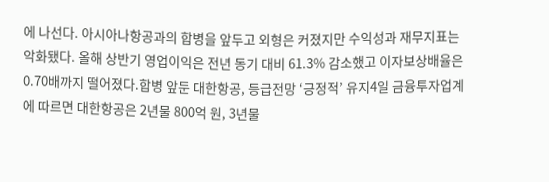에 나선다. 아시아나항공과의 합병을 앞두고 외형은 커졌지만 수익성과 재무지표는 악화됐다. 올해 상반기 영업이익은 전년 동기 대비 61.3% 감소했고 이자보상배율은 0.70배까지 떨어졌다.합병 앞둔 대한항공, 등급전망 ‘긍정적’ 유지4일 금융투자업계에 따르면 대한항공은 2년물 800억 원, 3년물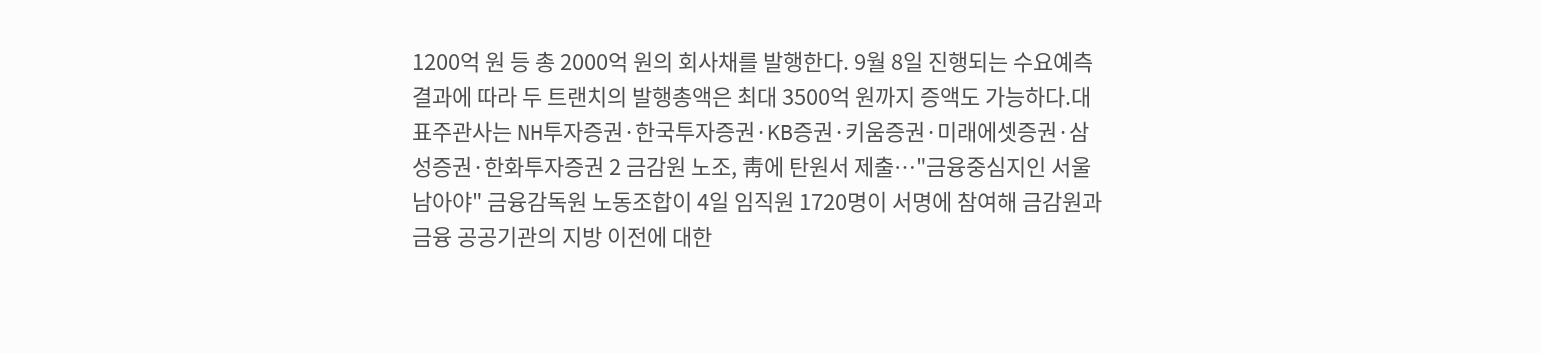1200억 원 등 총 2000억 원의 회사채를 발행한다. 9월 8일 진행되는 수요예측 결과에 따라 두 트랜치의 발행총액은 최대 3500억 원까지 증액도 가능하다.대표주관사는 NH투자증권·한국투자증권·KB증권·키움증권·미래에셋증권·삼성증권·한화투자증권 2 금감원 노조, 靑에 탄원서 제출…"금융중심지인 서울 남아야" 금융감독원 노동조합이 4일 임직원 1720명이 서명에 참여해 금감원과 금융 공공기관의 지방 이전에 대한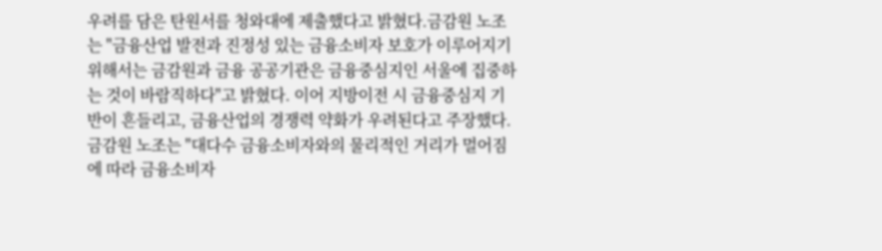우려를 담은 탄원서를 청와대에 제출했다고 밝혔다.금감원 노조는 "금융산업 발전과 진정성 있는 금융소비자 보호가 이루어지기 위해서는 금감원과 금융 공공기관은 금융중심지인 서울에 집중하는 것이 바람직하다"고 밝혔다. 이어 지방이전 시 금융중심지 기반이 흔들리고, 금융산업의 경쟁력 약화가 우려된다고 주장했다. 금감원 노조는 "대다수 금융소비자와의 물리적인 거리가 멀어짐에 따라 금융소비자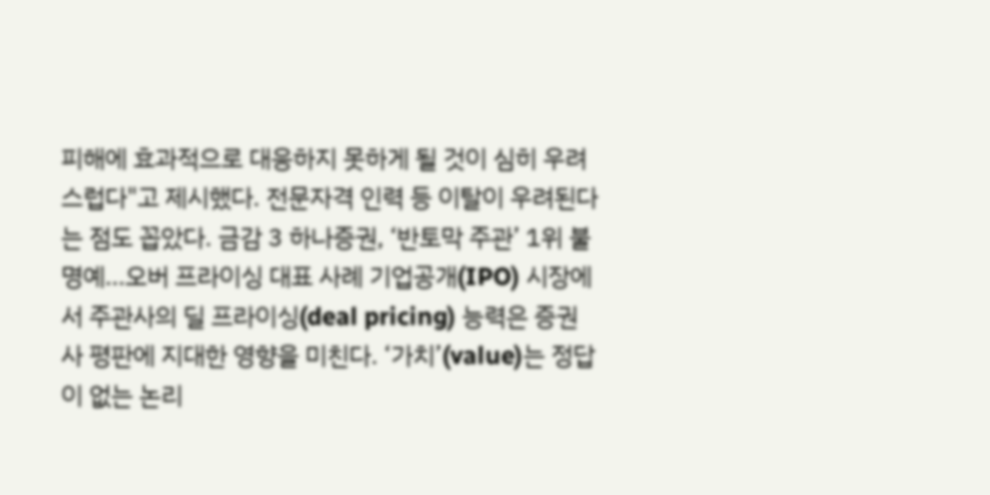피해에 효과적으로 대응하지 못하게 될 것이 심히 우려스럽다"고 제시했다. 전문자격 인력 등 이탈이 우려된다는 점도 꼽았다. 금감 3 하나증권, ‘반토막 주관’ 1위 불명예…오버 프라이싱 대표 사례 기업공개(IPO) 시장에서 주관사의 딜 프라이싱(deal pricing) 능력은 증권사 평판에 지대한 영향을 미친다. ‘가치’(value)는 정답이 없는 논리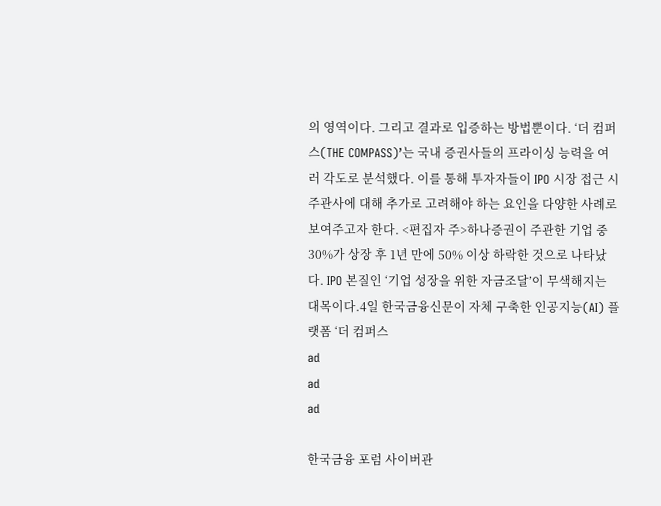의 영역이다. 그리고 결과로 입증하는 방법뿐이다. ‘더 컴퍼스(THE COMPASS)’는 국내 증권사들의 프라이싱 능력을 여러 각도로 분석했다. 이를 통해 투자자들이 IPO 시장 접근 시 주관사에 대해 추가로 고려해야 하는 요인을 다양한 사례로 보여주고자 한다. <편집자 주>하나증권이 주관한 기업 중 30%가 상장 후 1년 만에 50% 이상 하락한 것으로 나타났다. IPO 본질인 ‘기업 성장을 위한 자금조달’이 무색해지는 대목이다.4일 한국금융신문이 자체 구축한 인공지능(AI) 플랫폼 ‘더 컴퍼스
ad
ad
ad

한국금융 포럼 사이버관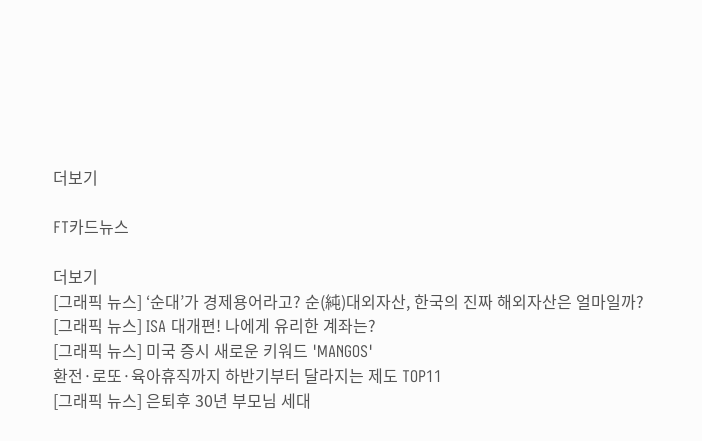더보기

FT카드뉴스

더보기
[그래픽 뉴스] ‘순대’가 경제용어라고? 순(純)대외자산, 한국의 진짜 해외자산은 얼마일까?
[그래픽 뉴스] ISA 대개편! 나에게 유리한 계좌는?
[그래픽 뉴스] 미국 증시 새로운 키워드 'MANGOS'
환전·로또·육아휴직까지 하반기부터 달라지는 제도 TOP11
[그래픽 뉴스] 은퇴후 30년 부모님 세대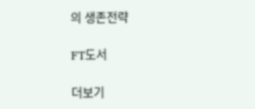의 생존전략

FT도서

더보기